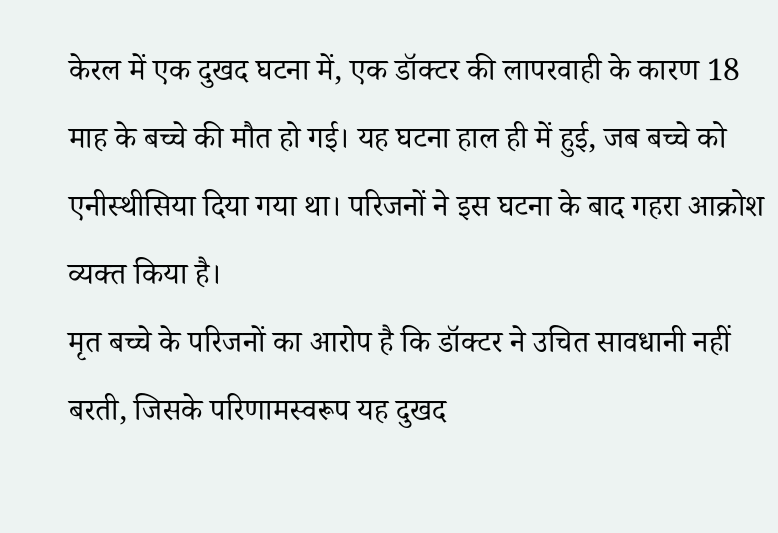केरल में एक दुखद घटना में, एक डॉक्टर की लापरवाही के कारण 18 माह के बच्चे की मौत हो गई। यह घटना हाल ही में हुई, जब बच्चे को एनीस्थीसिया दिया गया था। परिजनों ने इस घटना के बाद गहरा आक्रोश व्यक्त किया है।
मृत बच्चे के परिजनों का आरोप है कि डॉक्टर ने उचित सावधानी नहीं बरती, जिसके परिणामस्वरूप यह दुखद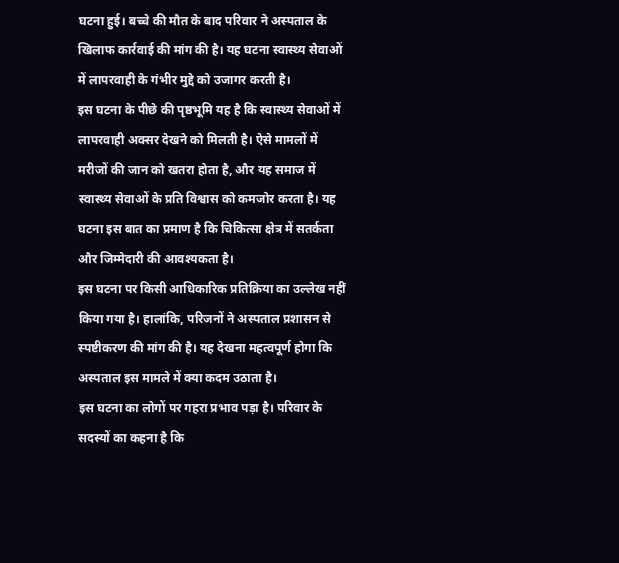घटना हुई। बच्चे की मौत के बाद परिवार ने अस्पताल के खिलाफ कार्रवाई की मांग की है। यह घटना स्वास्थ्य सेवाओं में लापरवाही के गंभीर मुद्दे को उजागर करती है।
इस घटना के पीछे की पृष्ठभूमि यह है कि स्वास्थ्य सेवाओं में लापरवाही अक्सर देखने को मिलती है। ऐसे मामलों में मरीजों की जान को खतरा होता है, और यह समाज में स्वास्थ्य सेवाओं के प्रति विश्वास को कमजोर करता है। यह घटना इस बात का प्रमाण है कि चिकित्सा क्षेत्र में सतर्कता और जिम्मेदारी की आवश्यकता है।
इस घटना पर किसी आधिकारिक प्रतिक्रिया का उल्लेख नहीं किया गया है। हालांकि, परिजनों ने अस्पताल प्रशासन से स्पष्टीकरण की मांग की है। यह देखना महत्वपूर्ण होगा कि अस्पताल इस मामले में क्या कदम उठाता है।
इस घटना का लोगों पर गहरा प्रभाव पड़ा है। परिवार के सदस्यों का कहना है कि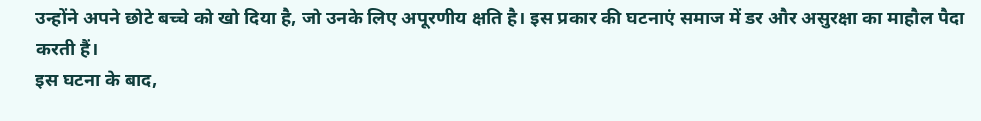उन्होंने अपने छोटे बच्चे को खो दिया है, जो उनके लिए अपूरणीय क्षति है। इस प्रकार की घटनाएं समाज में डर और असुरक्षा का माहौल पैदा करती हैं।
इस घटना के बाद,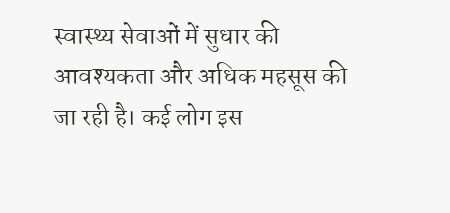स्वास्थ्य सेवाओं में सुधार की आवश्यकता और अधिक महसूस की जा रही है। कई लोग इस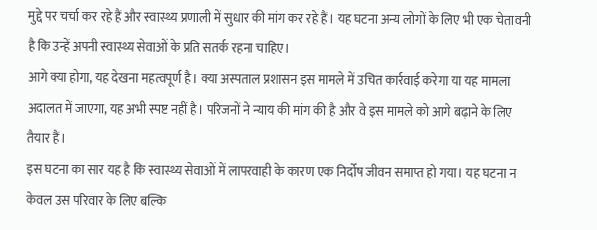मुद्दे पर चर्चा कर रहे हैं और स्वास्थ्य प्रणाली में सुधार की मांग कर रहे हैं। यह घटना अन्य लोगों के लिए भी एक चेतावनी है कि उन्हें अपनी स्वास्थ्य सेवाओं के प्रति सतर्क रहना चाहिए।
आगे क्या होगा, यह देखना महत्वपूर्ण है। क्या अस्पताल प्रशासन इस मामले में उचित कार्रवाई करेगा या यह मामला अदालत में जाएगा, यह अभी स्पष्ट नहीं है। परिजनों ने न्याय की मांग की है और वे इस मामले को आगे बढ़ाने के लिए तैयार हैं।
इस घटना का सार यह है कि स्वास्थ्य सेवाओं में लापरवाही के कारण एक निर्दोष जीवन समाप्त हो गया। यह घटना न केवल उस परिवार के लिए बल्कि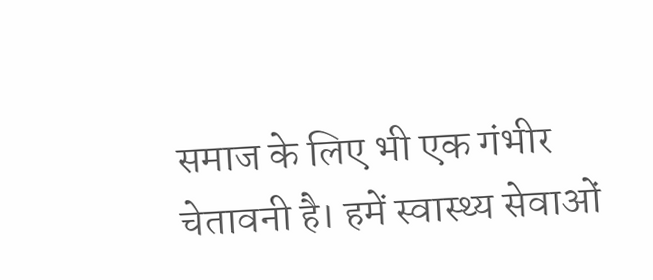समाज के लिए भी एक गंभीर चेतावनी है। हमें स्वास्थ्य सेवाओं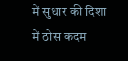में सुधार की दिशा में ठोस कदम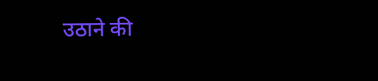उठाने की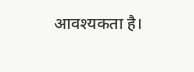आवश्यकता है।